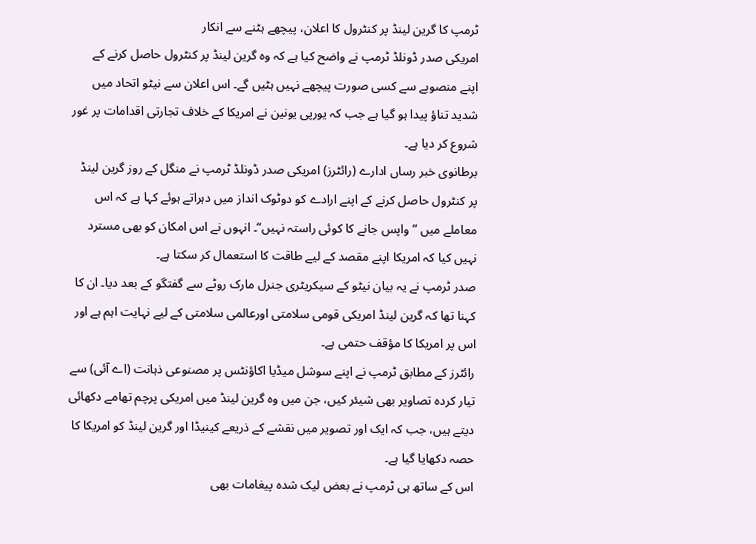ٹرمپ کا گرین لینڈ پر کنٹرول کا اعلان، پیچھے ہٹنے سے انکار
امریکی صدر ڈونلڈ ٹرمپ نے واضح کیا ہے کہ وہ گرین لینڈ پر کنٹرول حاصل کرنے کے اپنے منصوبے سے کسی صورت پیچھے نہیں ہٹیں گے۔ اس اعلان سے نیٹو اتحاد میں شدید تناؤ پیدا ہو گیا ہے جب کہ یورپی یونین نے امریکا کے خلاف تجارتی اقدامات پر غور شروع کر دیا ہے۔
برطانوی خبر رساں ادارے (رائٹرز) امریکی صدر ڈونلڈ ٹرمپ نے منگل کے روز گرین لینڈ پر کنٹرول حاصل کرنے کے اپنے ارادے کو دوٹوک انداز میں دہراتے ہوئے کہا ہے کہ اس معاملے میں ”واپس جانے کا کوئی راستہ نہیں“۔ انہوں نے اس امکان کو بھی مسترد نہیں کیا کہ امریکا اپنے مقصد کے لیے طاقت کا استعمال کر سکتا ہے۔
صدر ٹرمپ نے یہ بیان نیٹو کے سیکریٹری جنرل مارک روٹے سے گفتگو کے بعد دیا۔ ان کا کہنا تھا کہ گرین لینڈ امریکی قومی سلامتی اورعالمی سلامتی کے لیے نہایت اہم ہے اور اس پر امریکا کا مؤقف حتمی ہے۔
رائٹرز کے مطابق ٹرمپ نے اپنے سوشل میڈیا اکاؤنٹس پر مصنوعی ذہانت (اے آئی) سے تیار کردہ تصاویر بھی شیئر کیں، جن میں وہ گرین لینڈ میں امریکی پرچم تھامے دکھائی دیتے ہیں، جب کہ ایک اور تصویر میں نقشے کے ذریعے کینیڈا اور گرین لینڈ کو امریکا کا حصہ دکھایا گیا ہے۔
اس کے ساتھ ہی ٹرمپ نے بعض لیک شدہ پیغامات بھی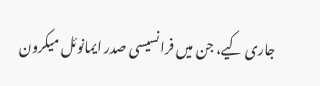جاری کیے، جن میں فرانسیسی صدر ایمانوئل میکرون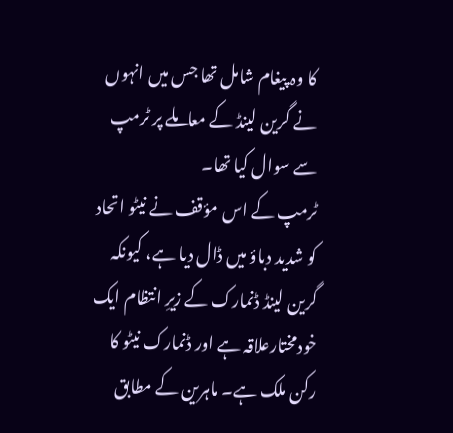کا وہ پیغام شامل تھا جس میں انہوں نے گرین لینڈ کے معاملے پر ٹرمپ سے سوال کیا تھا۔
ٹرمپ کے اس مؤقف نے نیٹو اتحاد کو شدید دباؤ میں ڈال دیا ہے، کیونکہ گرین لینڈ ڈنمارک کے زیرِ انتظام ایک خودمختارعلاقہ ہے اور ڈنمارک نیٹو کا رکن ملک ہے۔ ماہرین کے مطابق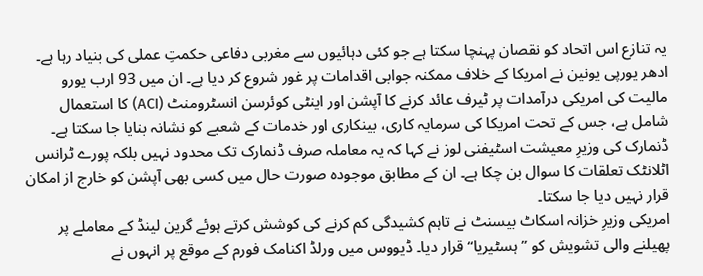یہ تنازع اس اتحاد کو نقصان پہنچا سکتا ہے جو کئی دہائیوں سے مغربی دفاعی حکمتِ عملی کی بنیاد رہا ہے۔
ادھر یورپی یونین نے امریکا کے خلاف ممکنہ جوابی اقدامات پر غور شروع کر دیا ہے۔ ان میں 93 ارب یورو مالیت کی امریکی درآمدات پر ٹیرف عائد کرنے کا آپشن اور اینٹی کوئرسن انسٹرومنٹ (ACI) کا استعمال شامل ہے، جس کے تحت امریکا کی سرمایہ کاری، بینکاری اور خدمات کے شعبے کو نشانہ بنایا جا سکتا ہے۔
ڈنمارک کی وزیرِ معیشت اسٹیفنی لوز نے کہا کہ یہ معاملہ صرف ڈنمارک تک محدود نہیں بلکہ پورے ٹرانس اٹلانٹک تعلقات کا سوال بن چکا ہے۔ ان کے مطابق موجودہ صورت حال میں کسی بھی آپشن کو خارج از امکان قرار نہیں دیا جا سکتا۔
امریکی وزیرِ خزانہ اسکاٹ بیسنٹ نے تاہم کشیدگی کم کرنے کی کوشش کرتے ہوئے گرین لینڈ کے معاملے پر پھیلنے والی تشویش کو ”ہسٹیریا“ قرار دیا۔ ڈیووس میں ورلڈ اکنامک فورم کے موقع پر انہوں نے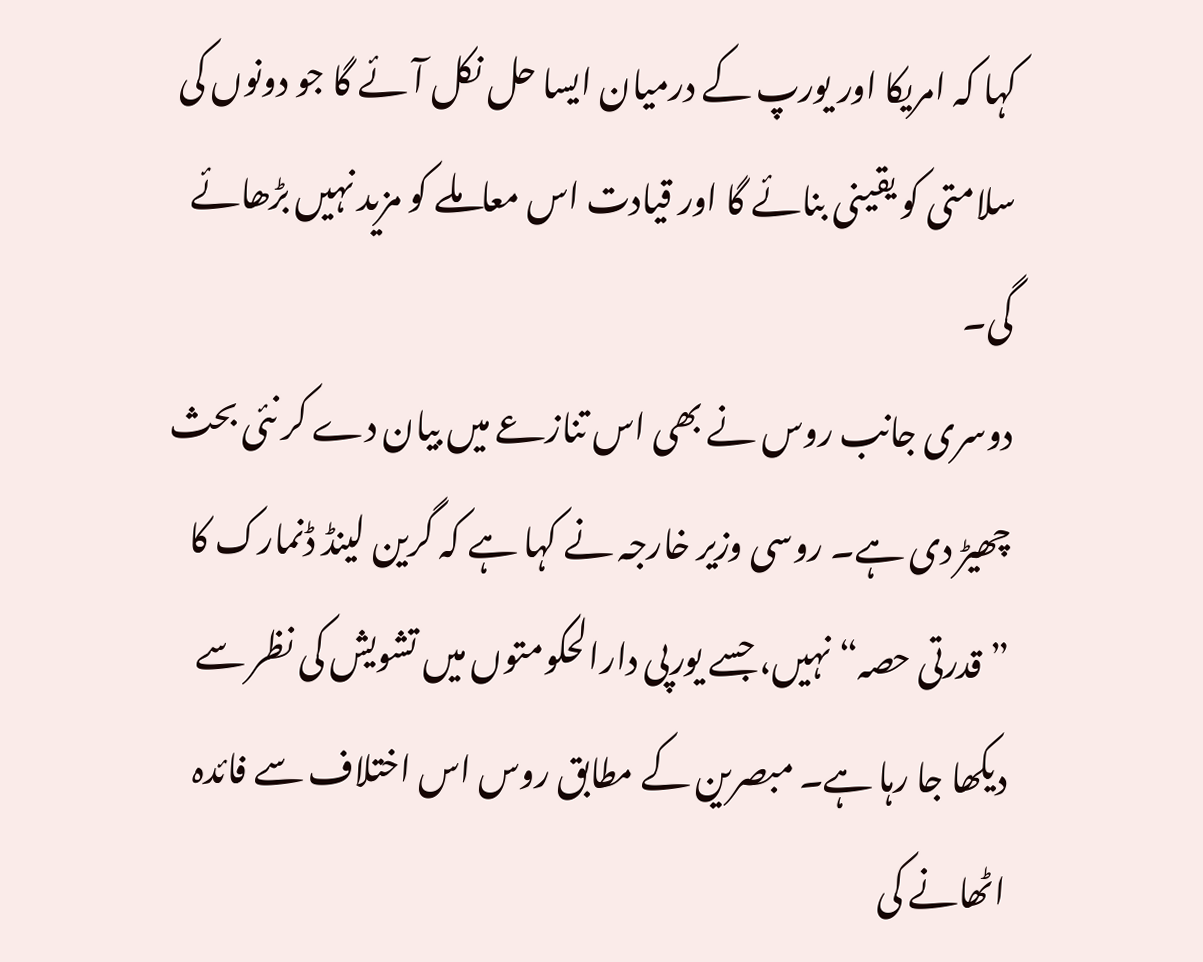کہا کہ امریکا اور یورپ کے درمیان ایسا حل نکل آئے گا جو دونوں کی سلامتی کو یقینی بنائے گا اور قیادت اس معاملے کو مزید نہیں بڑھائے گی۔
دوسری جانب روس نے بھی اس تنازعے میں بیان دے کر نئی بحث چھیڑ دی ہے۔ روسی وزیر خارجہ نے کہا ہے کہ گرین لینڈ ڈنمارک کا ”قدرتی حصہ“ نہیں، جسے یورپی دارالحکومتوں میں تشویش کی نظر سے دیکھا جا رہا ہے۔ مبصرین کے مطابق روس اس اختلاف سے فائدہ اٹھانے کی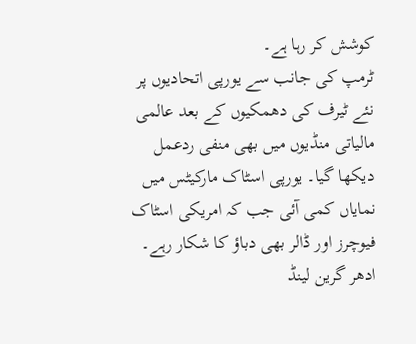کوشش کر رہا ہے۔
ٹرمپ کی جانب سے یورپی اتحادیوں پر نئے ٹیرف کی دھمکیوں کے بعد عالمی مالیاتی منڈیوں میں بھی منفی ردعمل دیکھا گیا۔ یورپی اسٹاک مارکیٹس میں نمایاں کمی آئی جب کہ امریکی اسٹاک فیوچرز اور ڈالر بھی دباؤ کا شکار رہے۔
ادھر گرین لینڈ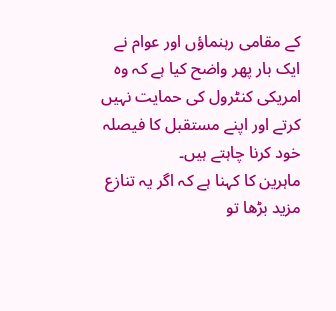کے مقامی رہنماؤں اور عوام نے ایک بار پھر واضح کیا ہے کہ وہ امریکی کنٹرول کی حمایت نہیں کرتے اور اپنے مستقبل کا فیصلہ خود کرنا چاہتے ہیں۔
ماہرین کا کہنا ہے کہ اگر یہ تنازع مزید بڑھا تو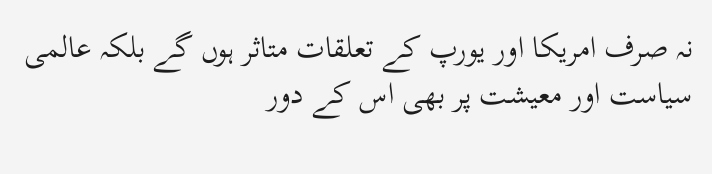نہ صرف امریکا اور یورپ کے تعلقات متاثر ہوں گے بلکہ عالمی سیاست اور معیشت پر بھی اس کے دور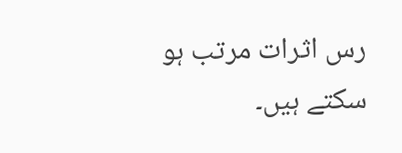رس اثرات مرتب ہو سکتے ہیں۔